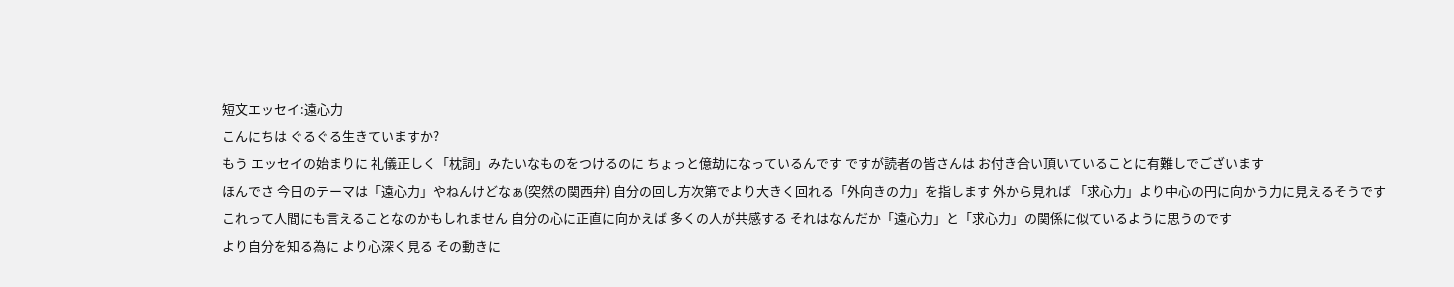短文エッセイ:遠心力
こんにちは ぐるぐる生きていますか?
もう エッセイの始まりに 礼儀正しく「枕詞」みたいなものをつけるのに ちょっと億劫になっているんです ですが読者の皆さんは お付き合い頂いていることに有難しでございます
ほんでさ 今日のテーマは「遠心力」やねんけどなぁ(突然の関西弁) 自分の回し方次第でより大きく回れる「外向きの力」を指します 外から見れば 「求心力」より中心の円に向かう力に見えるそうです
これって人間にも言えることなのかもしれません 自分の心に正直に向かえば 多くの人が共感する それはなんだか「遠心力」と「求心力」の関係に似ているように思うのです
より自分を知る為に より心深く見る その動きに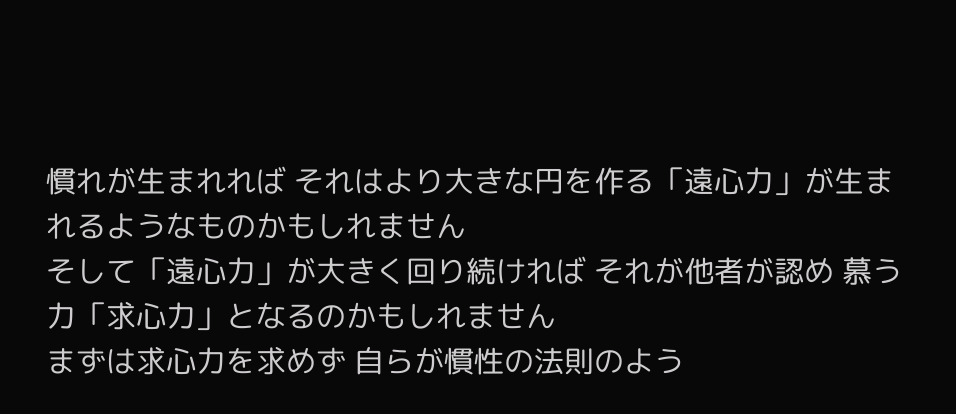慣れが生まれれば それはより大きな円を作る「遠心力」が生まれるようなものかもしれません
そして「遠心力」が大きく回り続ければ それが他者が認め 慕う力「求心力」となるのかもしれません
まずは求心力を求めず 自らが慣性の法則のよう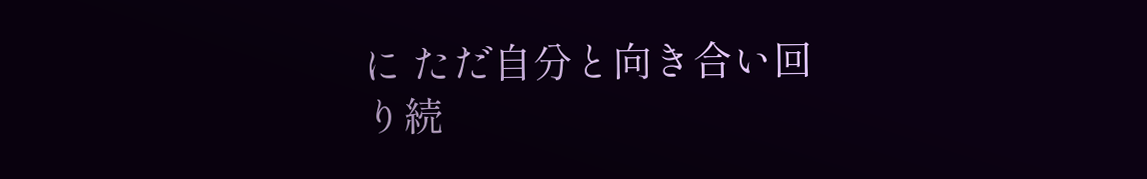に ただ自分と向き合い回り続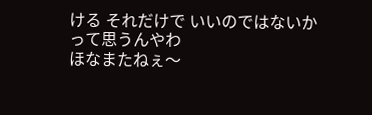ける それだけで いいのではないか
って思うんやわ
ほなまたねぇ〜